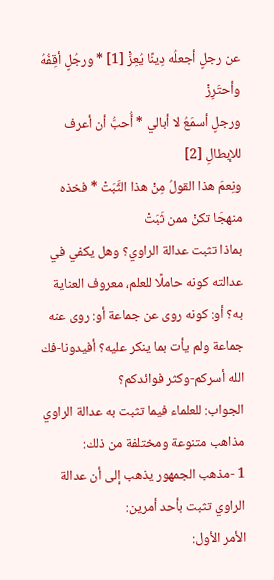عن رجلٍ أجعلُه دِينًا يُعِزّْ [1] * ورجُلٍ أقِفُهُ وأحتَرِزْ
ورجلٍ أسمَعُ لا أبالي * أُحبُّ أن أعرف للإبطالِ [2]
ونِعمَ هذا القولُ مِنْ هذا الثَّبَتْ * فخذه منهجَا تكنْ ممن ثَبَتْ
بماذا تثبت عدالة الراوي؟ وهل يكفي في عدالته كونه حاملًا للعلم، معروف العناية به؟ أو: كونه روى عن جماعة أو: روى عنه جماعة ولم يأت بما ينكر عليه؟ أفيدونا-فك الله أسركم-وكثر فوائدكم؟
الجواب: للعلماء فيما تثبت به عدالة الراوي مذاهب متنوعة ومختلفة من ذلك:
1 -مذهب الجمهور يذهب إلى أن عدالة الراوي تثبت بأحد أمرين:
الأمر الأول: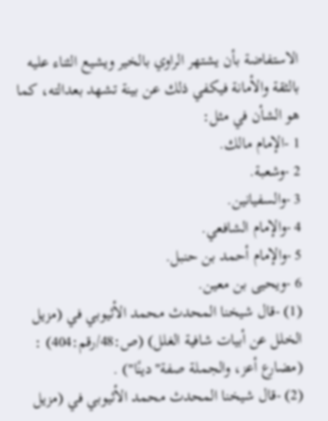الاستفاضة بأن يشتهر الراوي بالخير ويشيع الثناء عليه بالثقة والأمانة فيكفي ذلك عن بينة تشهد بعدالته، كما هو الشأن في مثل:
1 -الإمام مالك.
2 -وشعبة.
3 -والسفيانين.
4 -والإمام الشافعي.
5 -والإمام أحمد بن حنبل.
6 -ويحيى بن معين.
(1) -قال شيخنا المحدث محمد الأثيوبي في (مزيل الخلل عن أبيات شافية الغلل) (ص:48/رقم:404) : (مضارع أعز، والجملة صفة"دينًا") .
(2) -قال شيخنا المحدث محمد الأثيوبي في (مزيل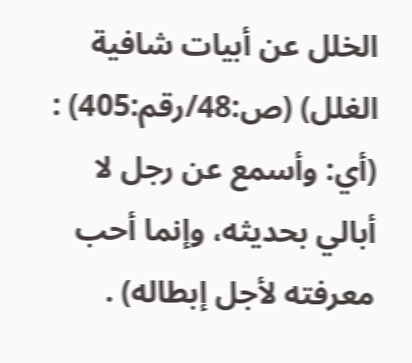الخلل عن أبيات شافية الغلل) (ص:48/رقم:405) : (أي: وأسمع عن رجل لا أبالي بحديثه، وإنما أحب معرفته لأجل إبطاله) .